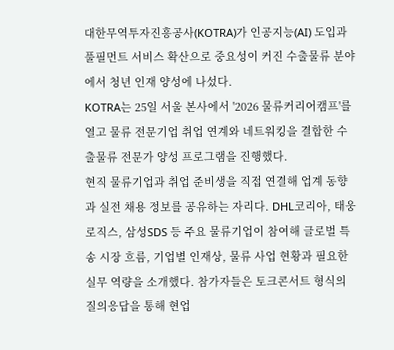대한무역투자진흥공사(KOTRA)가 인공지능(AI) 도입과 풀필먼트 서비스 확산으로 중요성이 커진 수출물류 분야에서 청년 인재 양성에 나섰다.
KOTRA는 25일 서울 본사에서 '2026 물류커리어캠프'를 열고 물류 전문기업 취업 연계와 네트워킹을 결합한 수출물류 전문가 양성 프로그램을 진행했다.
현직 물류기업과 취업 준비생을 직접 연결해 업계 동향과 실전 채용 정보를 공유하는 자리다. DHL코리아, 태웅로직스, 삼성SDS 등 주요 물류기업이 참여해 글로벌 특송 시장 흐름, 기업별 인재상, 물류 사업 현황과 필요한 실무 역량을 소개했다. 참가자들은 토크콘서트 형식의 질의응답을 통해 현업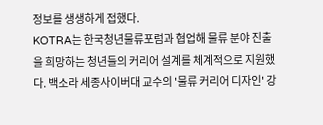정보를 생생하게 접했다.
KOTRA는 한국청년물류포럼과 협업해 물류 분야 진출을 희망하는 청년들의 커리어 설계를 체계적으로 지원했다. 백소라 세종사이버대 교수의 '물류 커리어 디자인' 강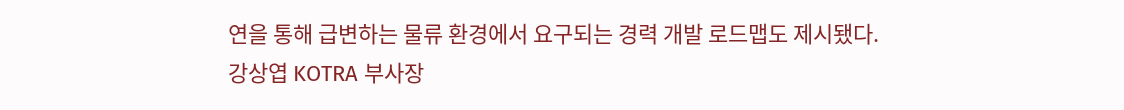연을 통해 급변하는 물류 환경에서 요구되는 경력 개발 로드맵도 제시됐다.
강상엽 KOTRA 부사장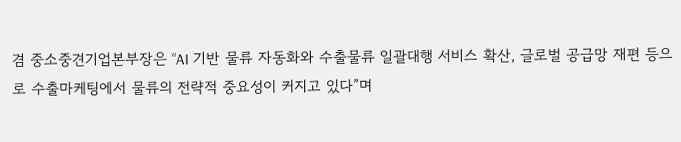겸 중소중견기업본부장은 “AI 기반 물류 자동화와 수출물류 일괄대행 서비스 확산, 글로벌 공급망 재편 등으로 수출마케팅에서 물류의 전략적 중요성이 커지고 있다”며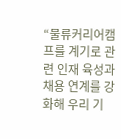“물류커리어캠프를 계기로 관련 인재 육성과 채용 연계를 강화해 우리 기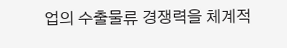업의 수출물류 경쟁력을 체계적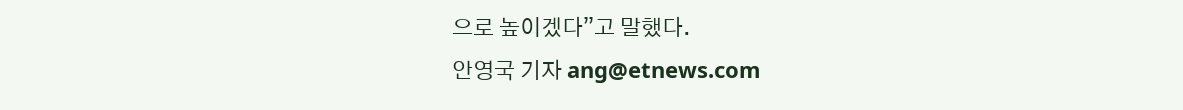으로 높이겠다”고 말했다.
안영국 기자 ang@etnews.com